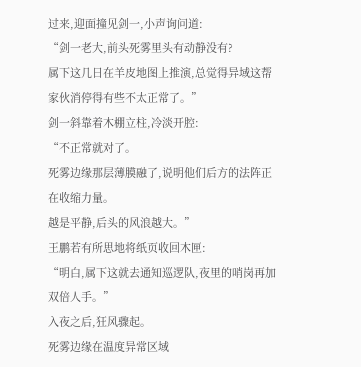过来,迎面撞见剑一,小声询问道:
“剑一老大,前头死雾里头有动静没有?
属下这几日在羊皮地图上推演,总觉得异域这帮家伙消停得有些不太正常了。”
剑一斜靠着木棚立柱,冷淡开腔:
“不正常就对了。
死雾边缘那层薄膜融了,说明他们后方的法阵正在收缩力量。
越是平静,后头的风浪越大。”
王鹏若有所思地将纸页收回木匣:
“明白,属下这就去通知巡逻队,夜里的哨岗再加双倍人手。”
入夜之后,狂风骤起。
死雾边缘在温度异常区域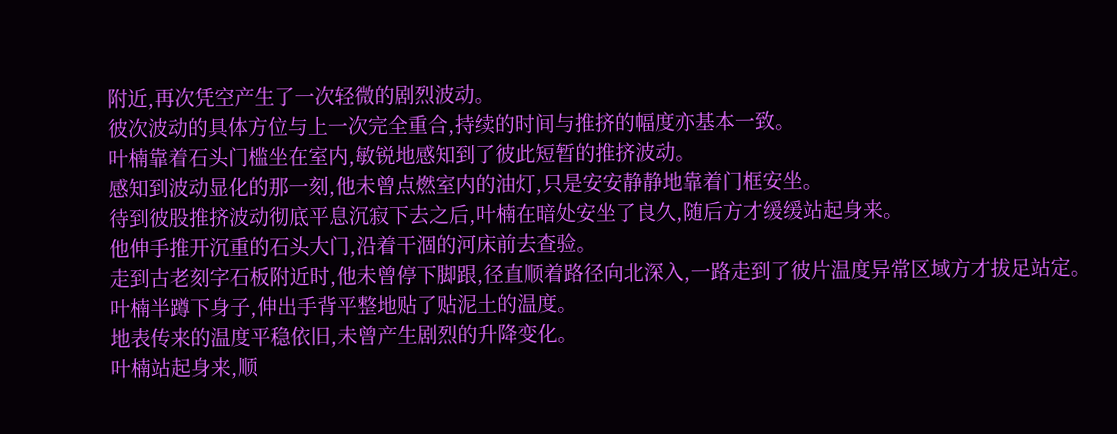附近,再次凭空产生了一次轻微的剧烈波动。
彼次波动的具体方位与上一次完全重合,持续的时间与推挤的幅度亦基本一致。
叶楠靠着石头门槛坐在室内,敏锐地感知到了彼此短暂的推挤波动。
感知到波动显化的那一刻,他未曾点燃室内的油灯,只是安安静静地靠着门框安坐。
待到彼股推挤波动彻底平息沉寂下去之后,叶楠在暗处安坐了良久,随后方才缓缓站起身来。
他伸手推开沉重的石头大门,沿着干涸的河床前去查验。
走到古老刻字石板附近时,他未曾停下脚跟,径直顺着路径向北深入,一路走到了彼片温度异常区域方才拔足站定。
叶楠半蹲下身子,伸出手背平整地贴了贴泥土的温度。
地表传来的温度平稳依旧,未曾产生剧烈的升降变化。
叶楠站起身来,顺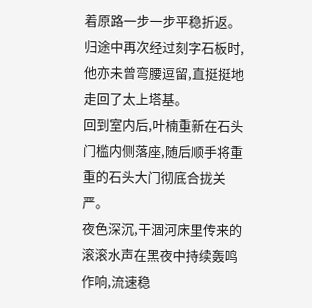着原路一步一步平稳折返。
归途中再次经过刻字石板时,他亦未曾弯腰逗留,直挺挺地走回了太上塔基。
回到室内后,叶楠重新在石头门槛内侧落座,随后顺手将重重的石头大门彻底合拢关严。
夜色深沉,干涸河床里传来的滚滚水声在黑夜中持续轰鸣作响,流速稳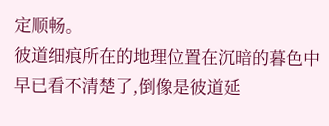定顺畅。
彼道细痕所在的地理位置在沉暗的暮色中早已看不清楚了,倒像是彼道延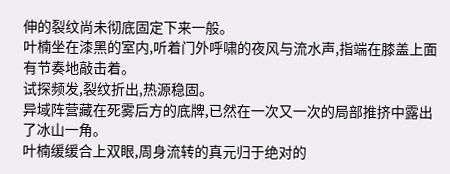伸的裂纹尚未彻底固定下来一般。
叶楠坐在漆黑的室内,听着门外呼啸的夜风与流水声,指端在膝盖上面有节奏地敲击着。
试探频发,裂纹折出,热源稳固。
异域阵营藏在死雾后方的底牌,已然在一次又一次的局部推挤中露出了冰山一角。
叶楠缓缓合上双眼,周身流转的真元归于绝对的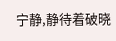宁静,静待着破晓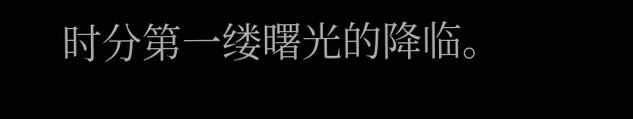时分第一缕曙光的降临。